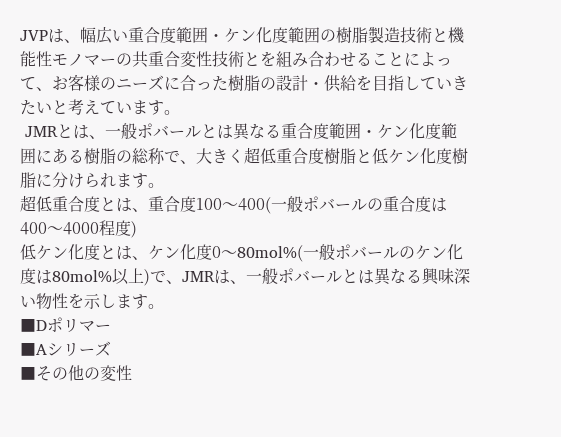JVPは、幅広い重合度範囲・ケン化度範囲の樹脂製造技術と機能性モノマーの共重合変性技術とを組み合わせることによって、お客様のニーズに合った樹脂の設計・供給を目指していきたいと考えています。
 JMRとは、一般ポバールとは異なる重合度範囲・ケン化度範囲にある樹脂の総称で、大きく超低重合度樹脂と低ケン化度樹脂に分けられます。
超低重合度とは、重合度100〜400(一般ポバールの重合度は400〜4000程度)
低ケン化度とは、ケン化度0〜80mol%(一般ポバールのケン化度は80mol%以上)で、JMRは、一般ポバールとは異なる興味深い物性を示します。
■Dポリマー
■Aシリーズ
■その他の変性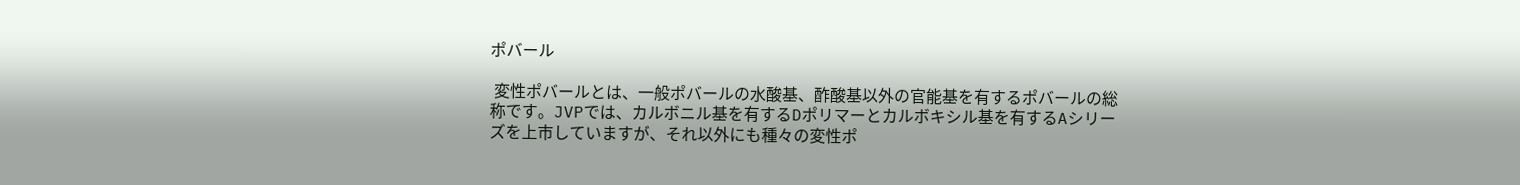ポバール

 変性ポバールとは、一般ポバールの水酸基、酢酸基以外の官能基を有するポバールの総称です。JVPでは、カルボニル基を有するDポリマーとカルボキシル基を有するAシリーズを上市していますが、それ以外にも種々の変性ポ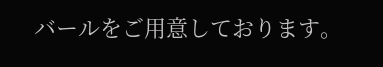バールをご用意しております。